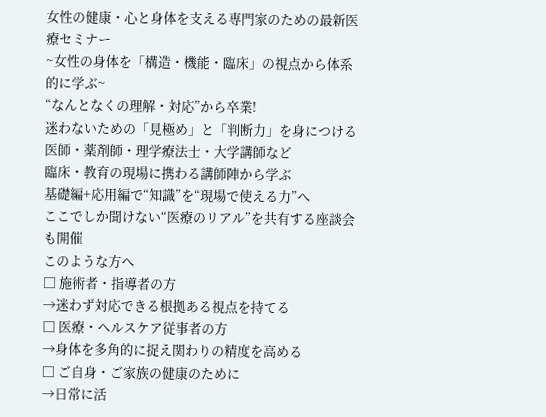女性の健康・心と身体を支える専門家のための最新医療セミナー
~女性の身体を「構造・機能・臨床」の視点から体系的に学ぶ~
“なんとなくの理解・対応”から卒業!
迷わないための「見極め」と「判断力」を身につける
医師・薬剤師・理学療法士・大学講師など
臨床・教育の現場に携わる講師陣から学ぶ
基礎編+応用編で“知識”を“現場で使える力”へ
ここでしか聞けない“医療のリアル”を共有する座談会も開催
このような方へ
□ 施術者・指導者の方
→迷わず対応できる根拠ある視点を持てる
□ 医療・ヘルスケア従事者の方
→身体を多角的に捉え関わりの精度を高める
□ ご自身・ご家族の健康のために
→日常に活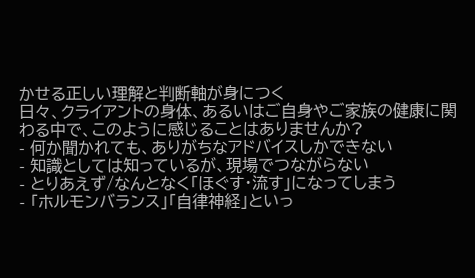かせる正しい理解と判断軸が身につく
日々、クライアントの身体、あるいはご自身やご家族の健康に関わる中で、このように感じることはありませんか?
- 何か聞かれても、ありがちなアドバイスしかできない
- 知識としては知っているが、現場でつながらない
- とりあえず/なんとなく「ほぐす・流す」になってしまう
- 「ホルモンバランス」「自律神経」といっ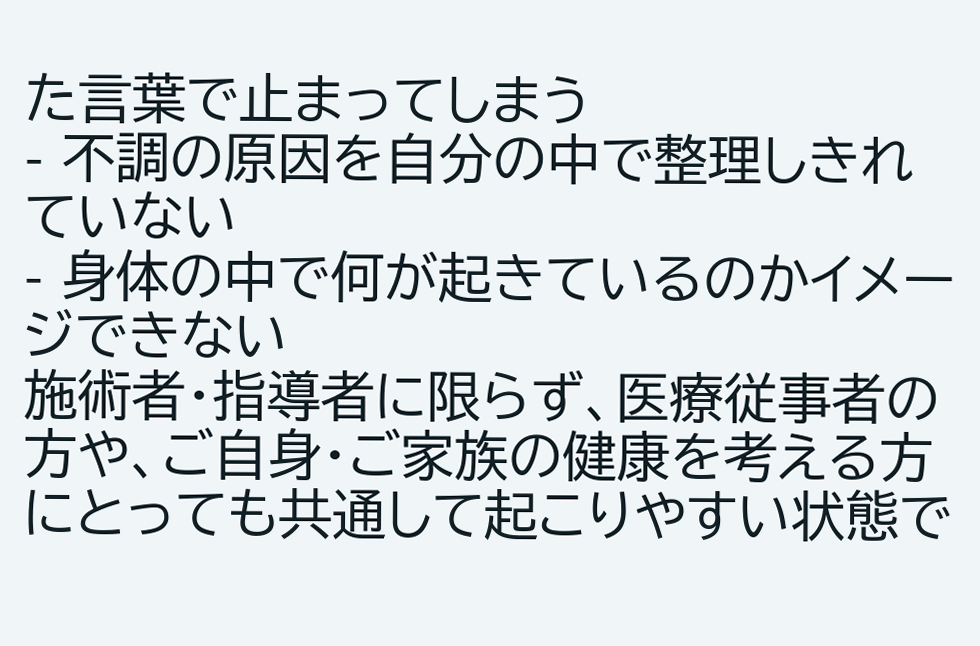た言葉で止まってしまう
- 不調の原因を自分の中で整理しきれていない
- 身体の中で何が起きているのかイメージできない
施術者・指導者に限らず、医療従事者の方や、ご自身・ご家族の健康を考える方にとっても共通して起こりやすい状態で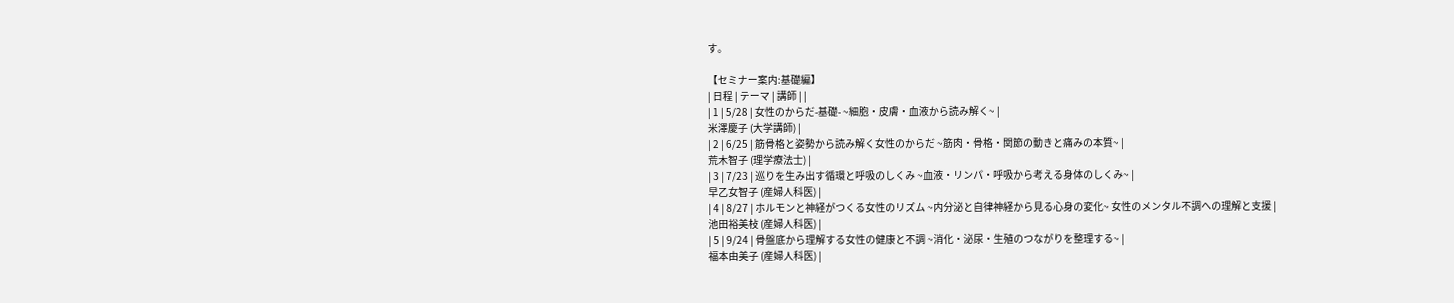す。

【セミナー案内:基礎編】
| 日程 | テーマ | 講師 | |
| 1 | 5/28 | 女性のからだ-基礎- ~細胞・皮膚・血液から読み解く~ |
米澤慶子 (大学講師) |
| 2 | 6/25 | 筋骨格と姿勢から読み解く女性のからだ ~筋肉・骨格・関節の動きと痛みの本質~ |
荒木智子 (理学療法士) |
| 3 | 7/23 | 巡りを生み出す循環と呼吸のしくみ ~血液・リンパ・呼吸から考える身体のしくみ~ |
早乙女智子 (産婦人科医) |
| 4 | 8/27 | ホルモンと神経がつくる女性のリズム ~内分泌と自律神経から見る心身の変化~ 女性のメンタル不調への理解と支援 |
池田裕美枝 (産婦人科医) |
| 5 | 9/24 | 骨盤底から理解する女性の健康と不調 ~消化・泌尿・生殖のつながりを整理する~ |
福本由美子 (産婦人科医) |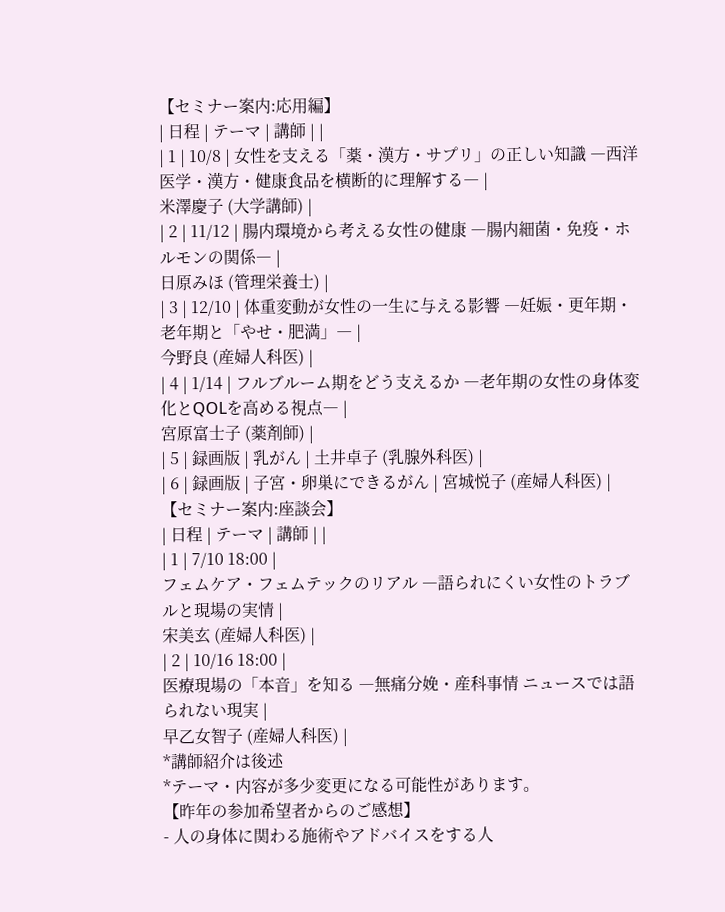【セミナー案内:応用編】
| 日程 | テーマ | 講師 | |
| 1 | 10/8 | 女性を支える「薬・漢方・サプリ」の正しい知識 ―西洋医学・漢方・健康食品を横断的に理解する― |
米澤慶子 (大学講師) |
| 2 | 11/12 | 腸内環境から考える女性の健康 ―腸内細菌・免疫・ホルモンの関係― |
日原みほ (管理栄養士) |
| 3 | 12/10 | 体重変動が女性の一生に与える影響 ―妊娠・更年期・老年期と「やせ・肥満」― |
今野良 (産婦人科医) |
| 4 | 1/14 | フルブルーム期をどう支えるか ―老年期の女性の身体変化とQOLを高める視点― |
宮原富士子 (薬剤師) |
| 5 | 録画版 | 乳がん | 土井卓子 (乳腺外科医) |
| 6 | 録画版 | 子宮・卵巣にできるがん | 宮城悦子 (産婦人科医) |
【セミナー案内:座談会】
| 日程 | テーマ | 講師 | |
| 1 | 7/10 18:00 |
フェムケア・フェムテックのリアル ―語られにくい女性のトラブルと現場の実情 |
宋美玄 (産婦人科医) |
| 2 | 10/16 18:00 |
医療現場の「本音」を知る ―無痛分娩・産科事情 ニュースでは語られない現実 |
早乙女智子 (産婦人科医) |
*講師紹介は後述
*テーマ・内容が多少変更になる可能性があります。
【昨年の参加希望者からのご感想】
- 人の身体に関わる施術やアドバイスをする人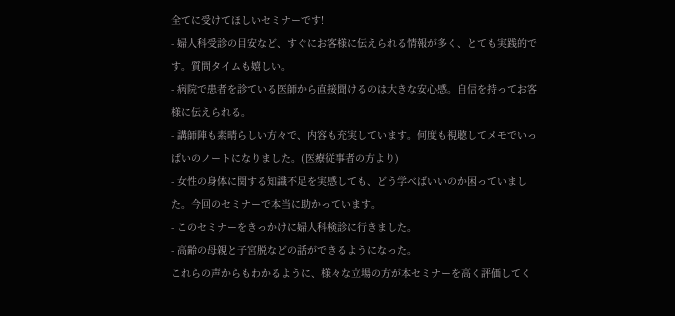全てに受けてほしいセミナーです!
- 婦人科受診の目安など、すぐにお客様に伝えられる情報が多く、とても実践的です。質問タイムも嬉しい。
- 病院で患者を診ている医師から直接聞けるのは大きな安心感。自信を持ってお客様に伝えられる。
- 講師陣も素晴らしい方々で、内容も充実しています。何度も視聴してメモでいっぱいのノートになりました。(医療従事者の方より)
- 女性の身体に関する知識不足を実感しても、どう学べばいいのか困っていました。今回のセミナーで本当に助かっています。
- このセミナーをきっかけに婦人科検診に行きました。
- 高齢の母親と子宮脱などの話ができるようになった。
これらの声からもわかるように、様々な立場の方が本セミナーを高く評価してく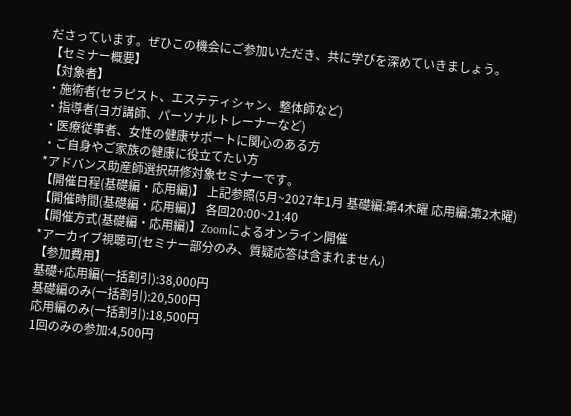ださっています。ぜひこの機会にご参加いただき、共に学びを深めていきましょう。
【セミナー概要】
【対象者】
・施術者(セラピスト、エステティシャン、整体師など)
・指導者(ヨガ講師、パーソナルトレーナーなど)
・医療従事者、女性の健康サポートに関心のある方
・ご自身やご家族の健康に役立てたい方
*アドバンス助産師選択研修対象セミナーです。
【開催日程(基礎編・応用編)】 上記参照(5月~2027年1月 基礎編:第4木曜 応用編:第2木曜)
【開催時間(基礎編・応用編)】 各回20:00~21:40
【開催方式(基礎編・応用編)】Zoomによるオンライン開催
*アーカイブ視聴可(セミナー部分のみ、質疑応答は含まれません)
【参加費用】
基礎+応用編(一括割引):38,000円
基礎編のみ(一括割引):20,500円
応用編のみ(一括割引):18,500円
1回のみの参加:4,500円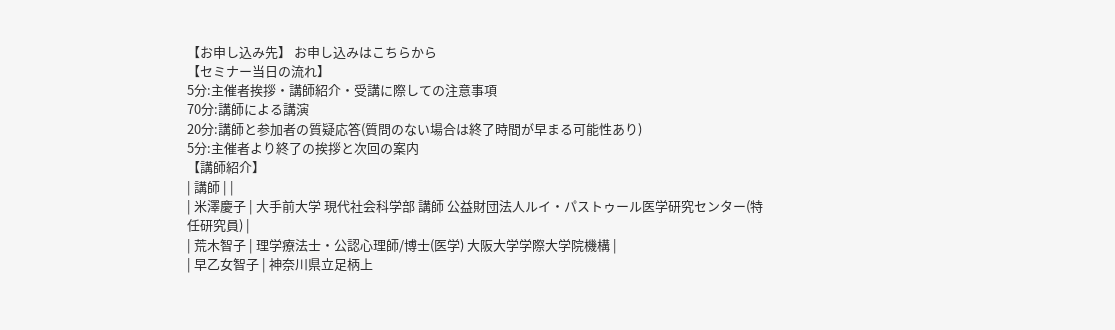【お申し込み先】 お申し込みはこちらから
【セミナー当日の流れ】
5分:主催者挨拶・講師紹介・受講に際しての注意事項
70分:講師による講演
20分:講師と参加者の質疑応答(質問のない場合は終了時間が早まる可能性あり)
5分:主催者より終了の挨拶と次回の案内
【講師紹介】
| 講師 | |
| 米澤慶子 | 大手前大学 現代社会科学部 講師 公益財団法人ルイ・パストゥール医学研究センター(特任研究員) |
| 荒木智子 | 理学療法士・公認心理師/博士(医学) 大阪大学学際大学院機構 |
| 早乙女智子 | 神奈川県立足柄上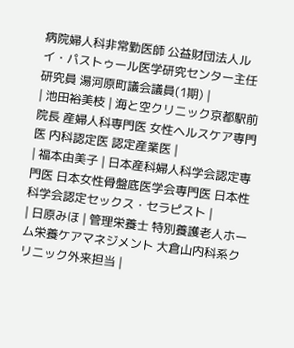病院婦人科非常勤医師 公益財団法人ルイ・パストゥール医学研究センター主任研究員 湯河原町議会議員(1期) |
| 池田裕美枝 | 海と空クリニック京都駅前 院長 産婦人科専門医 女性ヘルスケア専門医 内科認定医 認定産業医 |
| 福本由美子 | 日本産科婦人科学会認定専門医 日本女性骨盤底医学会専門医 日本性科学会認定セックス・セラピスト |
| 日原みほ | 管理栄養士 特別養護老人ホーム栄養ケアマネジメント 大倉山内科系クリニック外来担当 |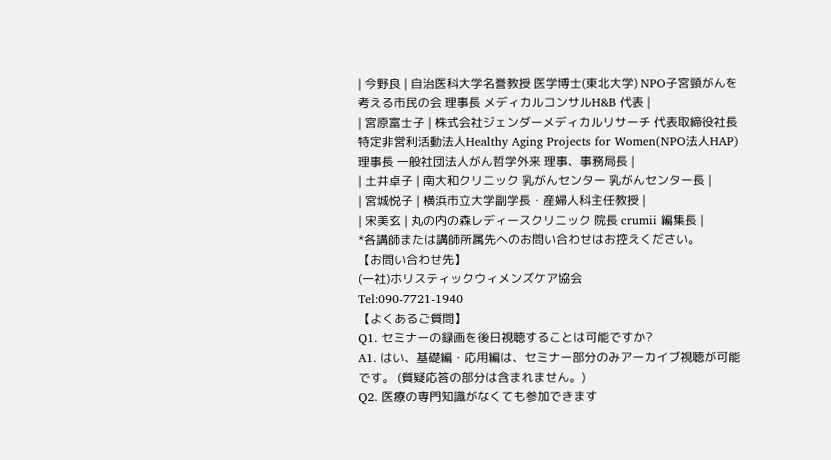| 今野良 | 自治医科大学名誉教授 医学博士(東北大学) NPO子宮頸がんを考える市民の会 理事長 メディカルコンサルH&B 代表 |
| 宮原富士子 | 株式会社ジェンダーメディカルリサーチ 代表取締役社長 特定非営利活動法人Healthy Aging Projects for Women(NPO法人HAP)理事長 一般社団法人がん哲学外来 理事、事務局長 |
| 土井卓子 | 南大和クリニック 乳がんセンター 乳がんセンター長 |
| 宮城悦子 | 横浜市立大学副学長・産婦人科主任教授 |
| 宋美玄 | 丸の内の森レディースクリニック 院長 crumii 編集長 |
*各講師または講師所属先へのお問い合わせはお控えください。
【お問い合わせ先】
(一社)ホリスティックウィメンズケア協会
Tel:090-7721-1940
【よくあるご質問】
Q1. セミナーの録画を後日視聴することは可能ですか?
A1. はい、基礎編・応用編は、セミナー部分のみアーカイブ視聴が可能です。 (質疑応答の部分は含まれません。)
Q2. 医療の専門知識がなくても参加できます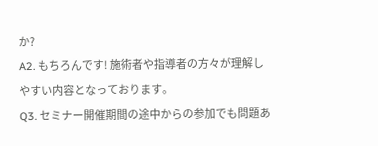か?
A2. もちろんです! 施術者や指導者の方々が理解しやすい内容となっております。
Q3. セミナー開催期間の途中からの参加でも問題あ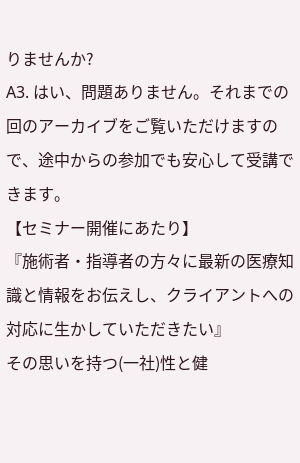りませんか?
A3. はい、問題ありません。それまでの回のアーカイブをご覧いただけますので、途中からの参加でも安心して受講できます。
【セミナー開催にあたり】
『施術者・指導者の方々に最新の医療知識と情報をお伝えし、クライアントへの対応に生かしていただきたい』
その思いを持つ(一社)性と健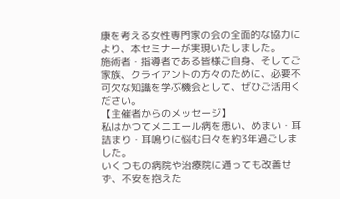康を考える女性専門家の会の全面的な協力により、本セミナーが実現いたしました。
施術者・指導者である皆様ご自身、そしてご家族、クライアントの方々のために、必要不可欠な知識を学ぶ機会として、ぜひご活用ください。
【主催者からのメッセージ】
私はかつてメニエール病を患い、めまい・耳詰まり・耳鳴りに悩む日々を約3年過ごしました。
いくつもの病院や治療院に通っても改善せず、不安を抱えた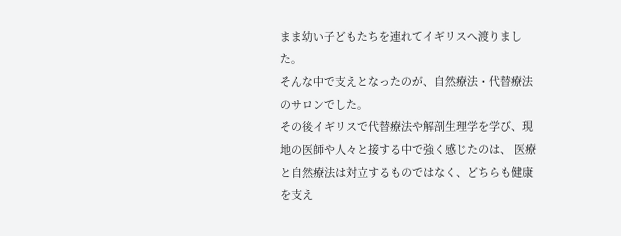まま幼い子どもたちを連れてイギリスへ渡りました。
そんな中で支えとなったのが、自然療法・代替療法のサロンでした。
その後イギリスで代替療法や解剖生理学を学び、現地の医師や人々と接する中で強く感じたのは、 医療と自然療法は対立するものではなく、どちらも健康を支え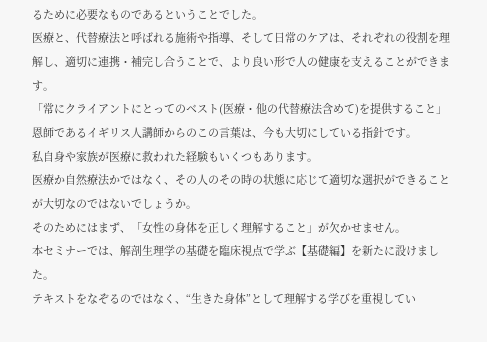るために必要なものであるということでした。
医療と、代替療法と呼ばれる施術や指導、そして日常のケアは、それぞれの役割を理解し、適切に連携・補完し合うことで、より良い形で人の健康を支えることができます。
「常にクライアントにとってのベスト(医療・他の代替療法含めて)を提供すること」
恩師であるイギリス人講師からのこの言葉は、今も大切にしている指針です。
私自身や家族が医療に救われた経験もいくつもあります。
医療か自然療法かではなく、その人のその時の状態に応じて適切な選択ができることが大切なのではないでしょうか。
そのためにはまず、「女性の身体を正しく理解すること」が欠かせません。
本セミナーでは、解剖生理学の基礎を臨床視点で学ぶ【基礎編】を新たに設けました。
テキストをなぞるのではなく、“生きた身体”として理解する学びを重視してい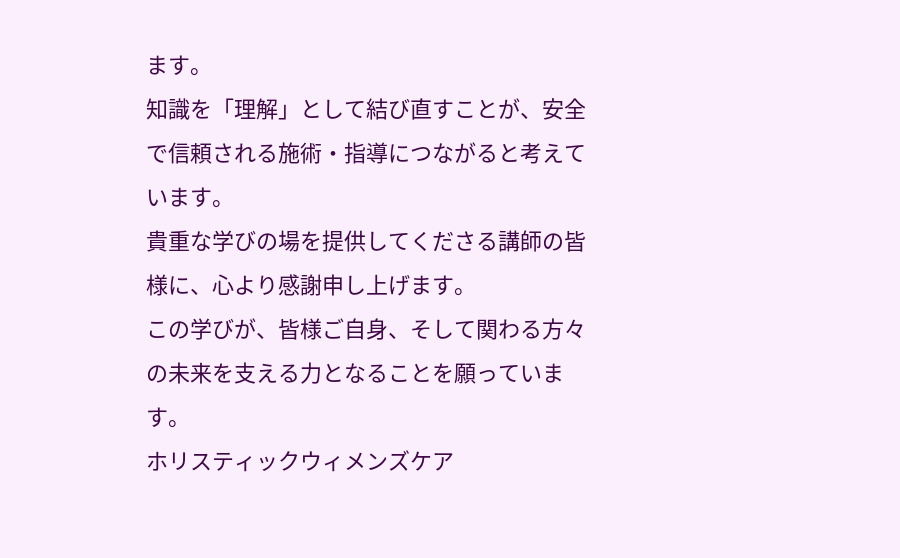ます。
知識を「理解」として結び直すことが、安全で信頼される施術・指導につながると考えています。
貴重な学びの場を提供してくださる講師の皆様に、心より感謝申し上げます。
この学びが、皆様ご自身、そして関わる方々の未来を支える力となることを願っています。
ホリスティックウィメンズケア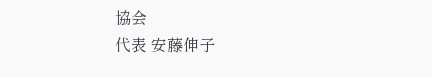協会
代表 安藤伸子